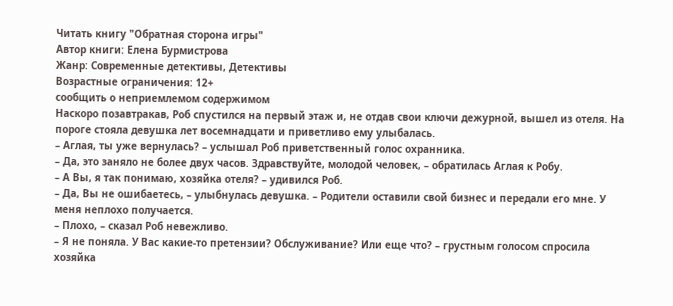Читать книгу "Обратная сторона игры"
Автор книги: Елена Бурмистрова
Жанр: Современные детективы, Детективы
Возрастные ограничения: 12+
сообщить о неприемлемом содержимом
Наскоро позавтракав, Роб спустился на первый этаж и, не отдав свои ключи дежурной, вышел из отеля. На пороге стояла девушка лет восемнадцати и приветливо ему улыбалась.
– Аглая, ты уже вернулась? – услышал Роб приветственный голос охранника.
– Да, это заняло не более двух часов. Здравствуйте, молодой человек, – обратилась Аглая к Робу.
– А Вы, я так понимаю, хозяйка отеля? – удивился Роб.
– Да, Вы не ошибаетесь, – улыбнулась девушка. – Родители оставили свой бизнес и передали его мне. У меня неплохо получается.
– Плохо, – сказал Роб невежливо.
– Я не поняла. У Вас какие-то претензии? Обслуживание? Или еще что? – грустным голосом спросила хозяйка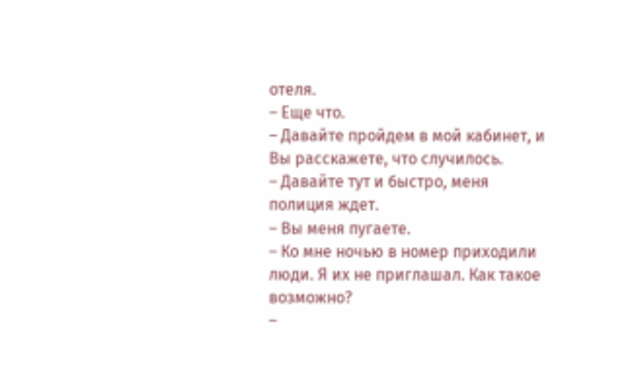отеля.
– Еще что.
– Давайте пройдем в мой кабинет, и Вы расскажете, что случилось.
– Давайте тут и быстро, меня полиция ждет.
– Вы меня пугаете.
– Ко мне ночью в номер приходили люди. Я их не приглашал. Как такое возможно?
–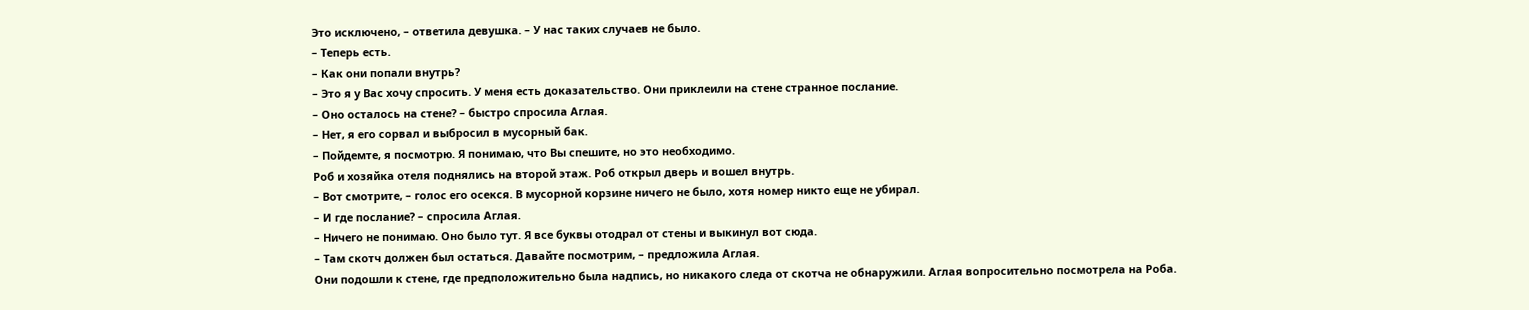Это исключено, – ответила девушка. – У нас таких случаев не было.
– Теперь есть.
– Как они попали внутрь?
– Это я у Вас хочу спросить. У меня есть доказательство. Они приклеили на стене странное послание.
– Оно осталось на стене? – быстро спросила Аглая.
– Нет, я его сорвал и выбросил в мусорный бак.
– Пойдемте, я посмотрю. Я понимаю, что Вы спешите, но это необходимо.
Роб и хозяйка отеля поднялись на второй этаж. Роб открыл дверь и вошел внутрь.
– Вот смотрите, – голос его осекся. В мусорной корзине ничего не было, хотя номер никто еще не убирал.
– И где послание? – спросила Аглая.
– Ничего не понимаю. Оно было тут. Я все буквы отодрал от стены и выкинул вот сюда.
– Там скотч должен был остаться. Давайте посмотрим, – предложила Аглая.
Они подошли к стене, где предположительно была надпись, но никакого следа от скотча не обнаружили. Аглая вопросительно посмотрела на Роба.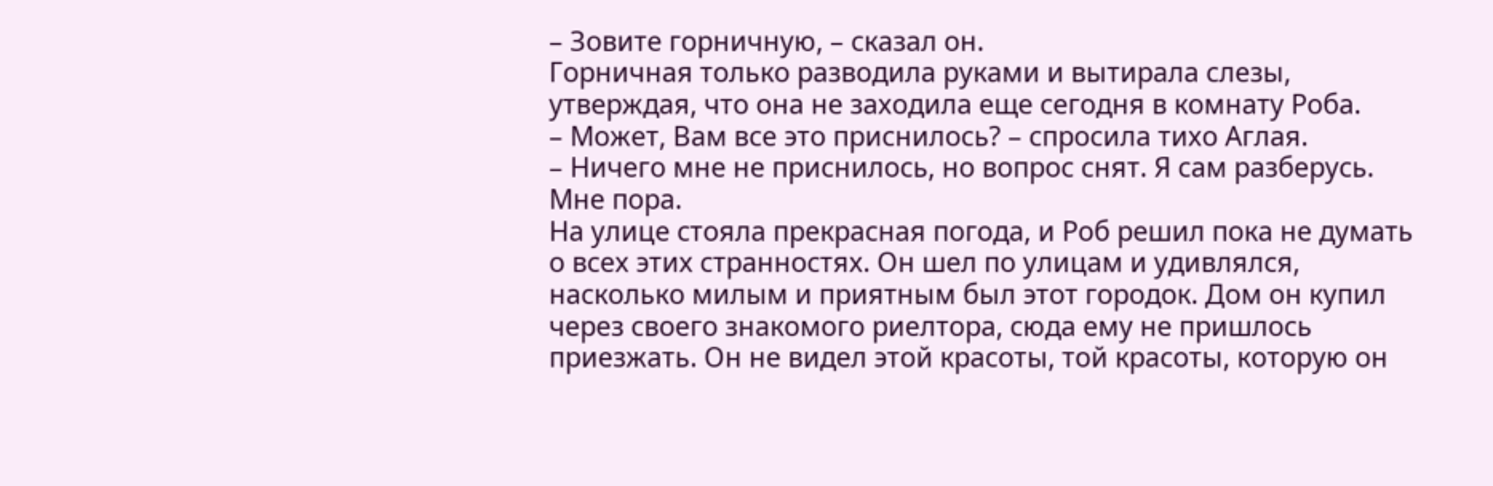– Зовите горничную, – сказал он.
Горничная только разводила руками и вытирала слезы, утверждая, что она не заходила еще сегодня в комнату Роба.
– Может, Вам все это приснилось? – спросила тихо Аглая.
– Ничего мне не приснилось, но вопрос снят. Я сам разберусь. Мне пора.
На улице стояла прекрасная погода, и Роб решил пока не думать о всех этих странностях. Он шел по улицам и удивлялся, насколько милым и приятным был этот городок. Дом он купил через своего знакомого риелтора, сюда ему не пришлось приезжать. Он не видел этой красоты, той красоты, которую он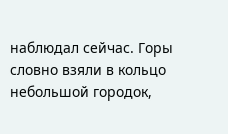наблюдал сейчас. Горы словно взяли в кольцо небольшой городок,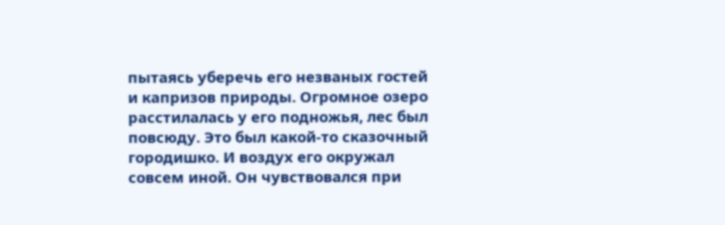пытаясь уберечь его незваных гостей и капризов природы. Огромное озеро расстилалась у его подножья, лес был повсюду. Это был какой-то сказочный городишко. И воздух его окружал совсем иной. Он чувствовался при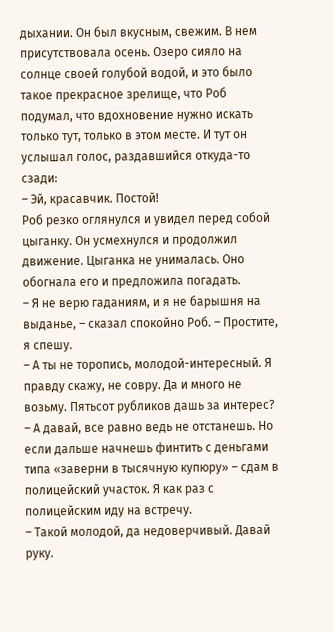дыхании. Он был вкусным, свежим. В нем присутствовала осень. Озеро сияло на солнце своей голубой водой, и это было такое прекрасное зрелище, что Роб подумал, что вдохновение нужно искать только тут, только в этом месте. И тут он услышал голос, раздавшийся откуда-то сзади:
– Эй, красавчик. Постой!
Роб резко оглянулся и увидел перед собой цыганку. Он усмехнулся и продолжил движение. Цыганка не унималась. Оно обогнала его и предложила погадать.
– Я не верю гаданиям, и я не барышня на выданье, – сказал спокойно Роб. – Простите, я спешу.
– А ты не торопись, молодой-интересный. Я правду скажу, не совру. Да и много не возьму. Пятьсот рубликов дашь за интерес?
– А давай, все равно ведь не отстанешь. Но если дальше начнешь финтить с деньгами типа «заверни в тысячную купюру» – сдам в полицейский участок. Я как раз с полицейским иду на встречу.
– Такой молодой, да недоверчивый. Давай руку.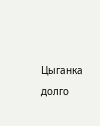Цыганка долго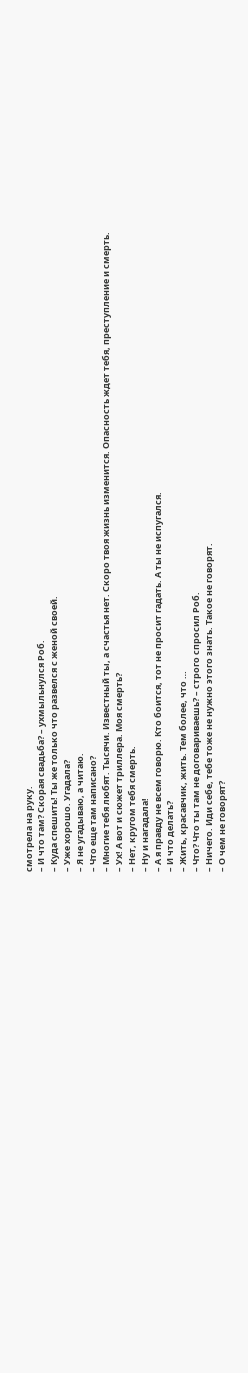смотрела на руку.
– И что там? Скорая свадьба? – ухмыльнулся Роб.
– Куда спешить! Ты же только что развелся с женой своей.
– Уже хорошо. Угадала?
– Я не угадываю, а читаю.
– Что еще там написано?
– Многие тебя любят. Тысячи. Известный ты, а счастья нет. Скоро твоя жизнь изменится. Опасность ждет тебя, преступление и смерть.
– Ух! А вот и сюжет триллера. Моя смерть?
– Нет, кругом тебя смерть.
– Ну и нагадала!
– А я правду не всем говорю. Кто боится, тот не просит гадать. А ты не испугался.
– И что делать?
– Жить, красавчик, жить. Тем более, что …
– Что? Что ты там не договариваешь? – строго спросил Роб.
– Ничего. Иди себе, тебе тоже не нужно этого знать. Такое не говорят.
– О чем не говорят?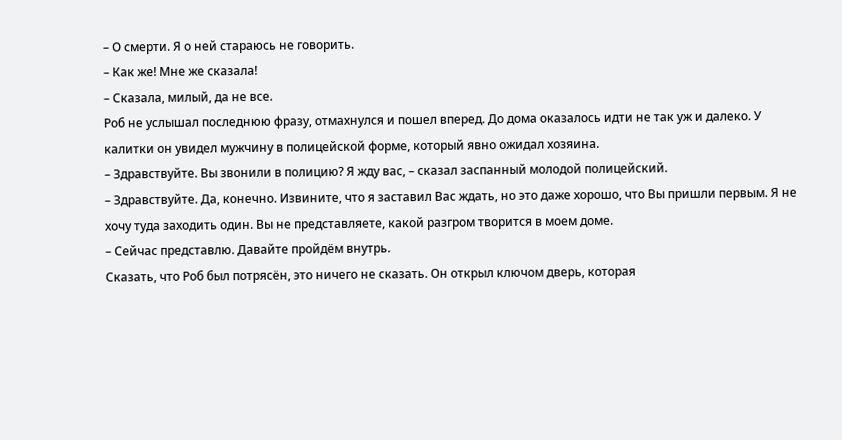– О смерти. Я о ней стараюсь не говорить.
– Как же! Мне же сказала!
– Сказала, милый, да не все.
Роб не услышал последнюю фразу, отмахнулся и пошел вперед. До дома оказалось идти не так уж и далеко. У калитки он увидел мужчину в полицейской форме, который явно ожидал хозяина.
– Здравствуйте. Вы звонили в полицию? Я жду вас, – сказал заспанный молодой полицейский.
– Здравствуйте. Да, конечно. Извините, что я заставил Вас ждать, но это даже хорошо, что Вы пришли первым. Я не хочу туда заходить один. Вы не представляете, какой разгром творится в моем доме.
– Сейчас представлю. Давайте пройдём внутрь.
Сказать, что Роб был потрясён, это ничего не сказать. Он открыл ключом дверь, которая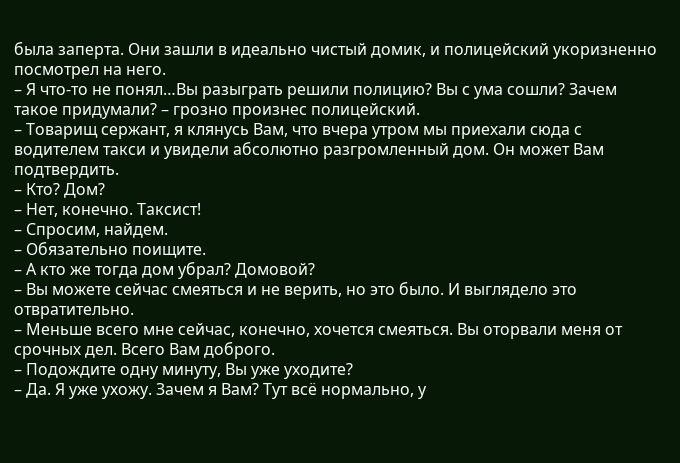была заперта. Они зашли в идеально чистый домик, и полицейский укоризненно посмотрел на него.
– Я что-то не понял…Вы разыграть решили полицию? Вы с ума сошли? Зачем такое придумали? – грозно произнес полицейский.
– Товарищ сержант, я клянусь Вам, что вчера утром мы приехали сюда с водителем такси и увидели абсолютно разгромленный дом. Он может Вам подтвердить.
– Кто? Дом?
– Нет, конечно. Таксист!
– Спросим, найдем.
– Обязательно поищите.
– А кто же тогда дом убрал? Домовой?
– Вы можете сейчас смеяться и не верить, но это было. И выглядело это отвратительно.
– Меньше всего мне сейчас, конечно, хочется смеяться. Вы оторвали меня от срочных дел. Всего Вам доброго.
– Подождите одну минуту, Вы уже уходите?
– Да. Я уже ухожу. Зачем я Вам? Тут всё нормально, у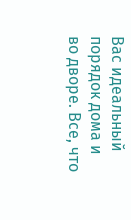Вас идеальный порядок дома и во дворе. Все, что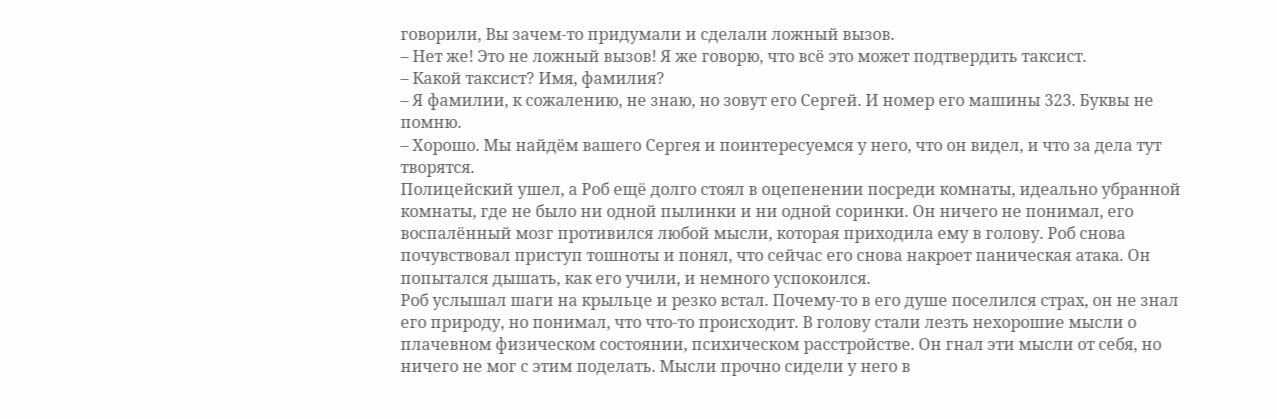говорили, Вы зачем-то придумали и сделали ложный вызов.
– Нет же! Это не ложный вызов! Я же говорю, что всё это может подтвердить таксист.
– Какой таксист? Имя, фамилия?
– Я фамилии, к сожалению, не знаю, но зовут его Сергей. И номер его машины 323. Буквы не помню.
– Хорошо. Мы найдём вашего Сергея и поинтересуемся у него, что он видел, и что за дела тут творятся.
Полицейский ушел, а Роб ещё долго стоял в оцепенении посреди комнаты, идеально убранной комнаты, где не было ни одной пылинки и ни одной соринки. Он ничего не понимал, его воспалённый мозг противился любой мысли, которая приходила ему в голову. Роб снова почувствовал приступ тошноты и понял, что сейчас его снова накроет паническая атака. Он попытался дышать, как его учили, и немного успокоился.
Роб услышал шаги на крыльце и резко встал. Почему-то в его душе поселился страх, он не знал его природу, но понимал, что что-то происходит. В голову стали лезть нехорошие мысли о плачевном физическом состоянии, психическом расстройстве. Он гнал эти мысли от себя, но ничего не мог с этим поделать. Мысли прочно сидели у него в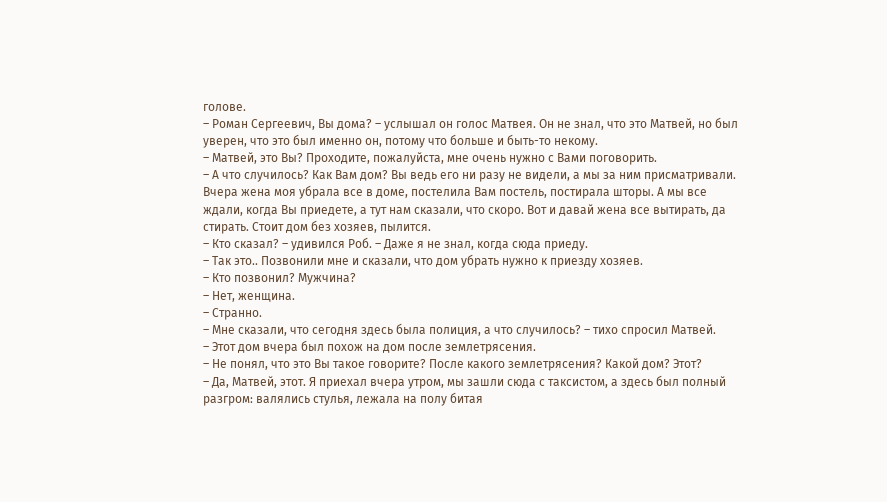голове.
– Роман Сергеевич, Вы дома? – услышал он голос Матвея. Он не знал, что это Матвей, но был уверен, что это был именно он, потому что больше и быть-то некому.
– Матвей, это Вы? Проходите, пожалуйста, мне очень нужно с Вами поговорить.
– А что случилось? Как Вам дом? Вы ведь его ни разу не видели, а мы за ним присматривали. Вчера жена моя убрала все в доме, постелила Вам постель, постирала шторы. А мы все ждали, когда Вы приедете, а тут нам сказали, что скоро. Вот и давай жена все вытирать, да стирать. Стоит дом без хозяев, пылится.
– Кто сказал? – удивился Роб. – Даже я не знал, когда сюда приеду.
– Так это.. Позвонили мне и сказали, что дом убрать нужно к приезду хозяев.
– Кто позвонил? Мужчина?
– Нет, женщина.
– Странно.
– Мне сказали, что сегодня здесь была полиция, а что случилось? – тихо спросил Матвей.
– Этот дом вчера был похож на дом после землетрясения.
– Не понял, что это Вы такое говорите? После какого землетрясения? Какой дом? Этот?
– Да, Матвей, этот. Я приехал вчера утром, мы зашли сюда с таксистом, а здесь был полный разгром: валялись стулья, лежала на полу битая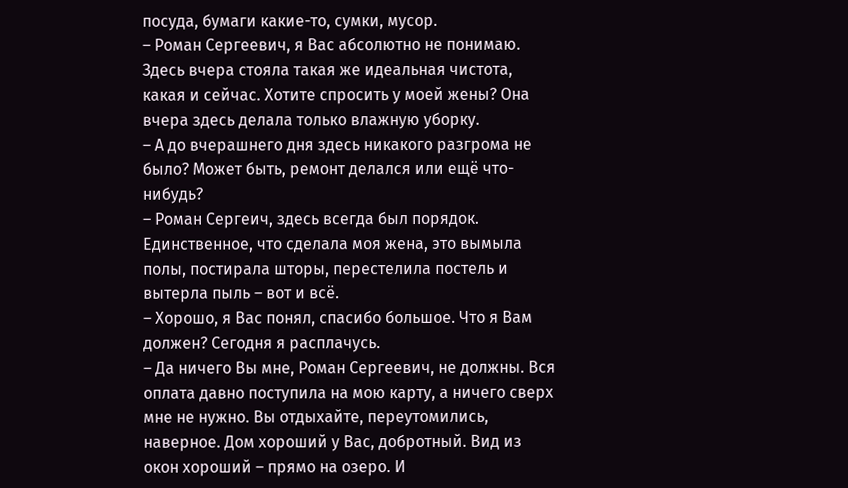посуда, бумаги какие-то, сумки, мусор.
– Роман Сергеевич, я Вас абсолютно не понимаю. Здесь вчера стояла такая же идеальная чистота, какая и сейчас. Хотите спросить у моей жены? Она вчера здесь делала только влажную уборку.
– А до вчерашнего дня здесь никакого разгрома не было? Может быть, ремонт делался или ещё что-нибудь?
– Роман Сергеич, здесь всегда был порядок. Единственное, что сделала моя жена, это вымыла полы, постирала шторы, перестелила постель и вытерла пыль – вот и всё.
– Хорошо, я Вас понял, спасибо большое. Что я Вам должен? Сегодня я расплачусь.
– Да ничего Вы мне, Роман Сергеевич, не должны. Вся оплата давно поступила на мою карту, а ничего сверх мне не нужно. Вы отдыхайте, переутомились, наверное. Дом хороший у Вас, добротный. Вид из окон хороший – прямо на озеро. И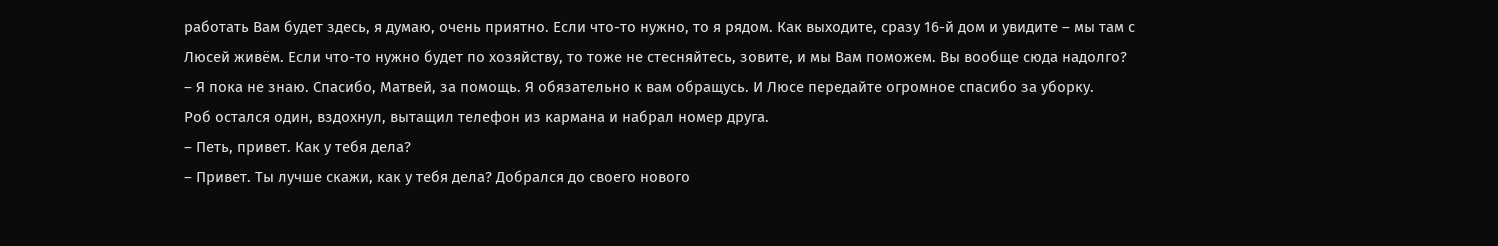работать Вам будет здесь, я думаю, очень приятно. Если что-то нужно, то я рядом. Как выходите, сразу 16-й дом и увидите – мы там с Люсей живём. Если что-то нужно будет по хозяйству, то тоже не стесняйтесь, зовите, и мы Вам поможем. Вы вообще сюда надолго?
– Я пока не знаю. Спасибо, Матвей, за помощь. Я обязательно к вам обращусь. И Люсе передайте огромное спасибо за уборку.
Роб остался один, вздохнул, вытащил телефон из кармана и набрал номер друга.
– Петь, привет. Как у тебя дела?
– Привет. Ты лучше скажи, как у тебя дела? Добрался до своего нового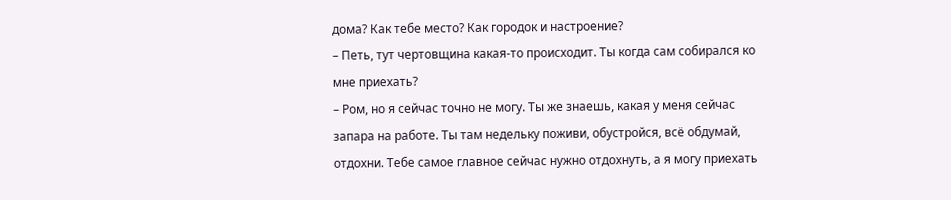дома? Как тебе место? Как городок и настроение?
– Петь, тут чертовщина какая-то происходит. Ты когда сам собирался ко мне приехать?
– Ром, но я сейчас точно не могу. Ты же знаешь, какая у меня сейчас запара на работе. Ты там недельку поживи, обустройся, всё обдумай, отдохни. Тебе самое главное сейчас нужно отдохнуть, а я могу приехать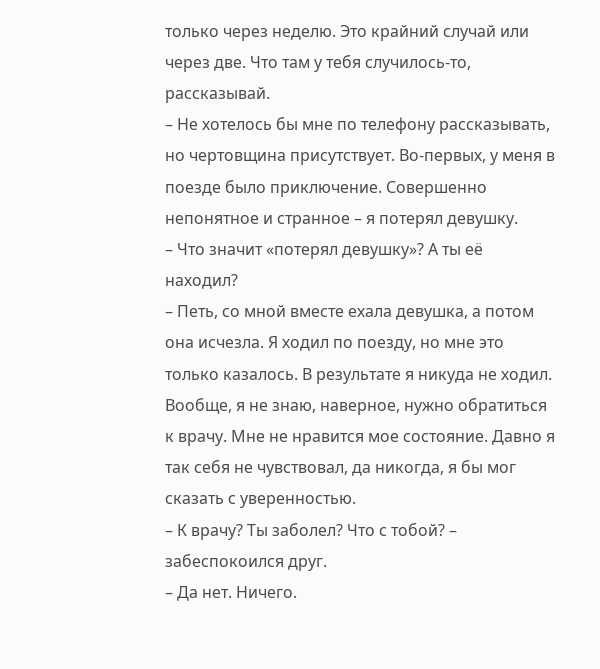только через неделю. Это крайний случай или через две. Что там у тебя случилось-то, рассказывай.
– Не хотелось бы мне по телефону рассказывать, но чертовщина присутствует. Во-первых, у меня в поезде было приключение. Совершенно непонятное и странное – я потерял девушку.
– Что значит «потерял девушку»? А ты её находил?
– Петь, со мной вместе ехала девушка, а потом она исчезла. Я ходил по поезду, но мне это только казалось. В результате я никуда не ходил. Вообще, я не знаю, наверное, нужно обратиться к врачу. Мне не нравится мое состояние. Давно я так себя не чувствовал, да никогда, я бы мог сказать с уверенностью.
– К врачу? Ты заболел? Что с тобой? – забеспокоился друг.
– Да нет. Ничего.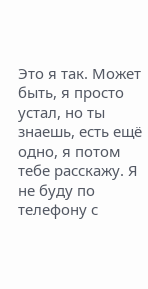Это я так. Может быть, я просто устал, но ты знаешь, есть ещё одно, я потом тебе расскажу. Я не буду по телефону с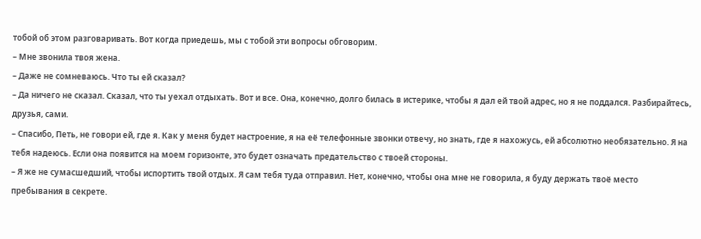тобой об этом разговаривать. Вот когда приедешь, мы с тобой эти вопросы обговорим.
– Мне звонила твоя жена.
– Даже не сомневаюсь. Что ты ей сказал?
– Да ничего не сказал. Сказал, что ты уехал отдыхать. Вот и все. Она, конечно, долго билась в истерике, чтобы я дал ей твой адрес, но я не поддался. Разбирайтесь, друзья, сами.
– Спасибо, Петь, не говори ей, где я. Как у меня будет настроение, я на её телефонные звонки отвечу, но знать, где я нахожусь, ей абсолютно необязательно. Я на тебя надеюсь. Если она появится на моем горизонте, это будет означать предательство с твоей стороны.
– Я же не сумасшедший, чтобы испортить твой отдых. Я сам тебя туда отправил. Нет, конечно, чтобы она мне не говорила, я буду держать твоё место пребывания в секрете.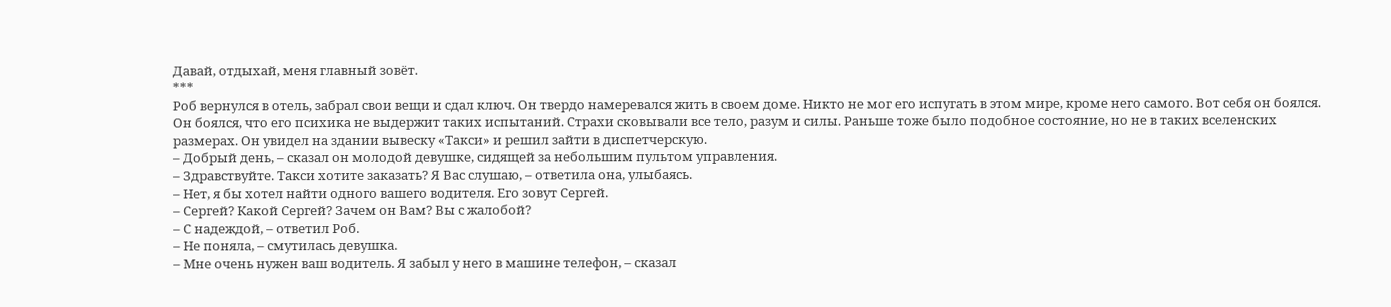Давай, отдыхай, меня главный зовёт.
***
Роб вернулся в отель, забрал свои вещи и сдал ключ. Он твердо намеревался жить в своем доме. Никто не мог его испугать в этом мире, кроме него самого. Вот себя он боялся. Он боялся, что его психика не выдержит таких испытаний. Страхи сковывали все тело, разум и силы. Раньше тоже было подобное состояние, но не в таких вселенских размерах. Он увидел на здании вывеску «Такси» и решил зайти в диспетчерскую.
– Добрый день, – сказал он молодой девушке, сидящей за небольшим пультом управления.
– Здравствуйте. Такси хотите заказать? Я Вас слушаю, – ответила она, улыбаясь.
– Нет, я бы хотел найти одного вашего водителя. Его зовут Сергей.
– Сергей? Какой Сергей? Зачем он Вам? Вы с жалобой?
– С надеждой, – ответил Роб.
– Не поняла, – смутилась девушка.
– Мне очень нужен ваш водитель. Я забыл у него в машине телефон, – сказал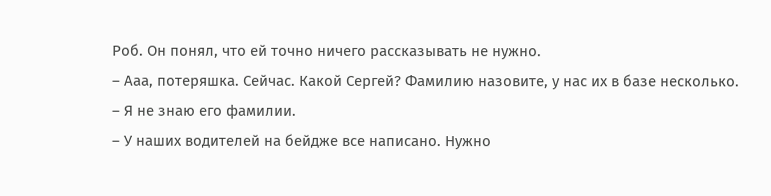Роб. Он понял, что ей точно ничего рассказывать не нужно.
– Ааа, потеряшка. Сейчас. Какой Сергей? Фамилию назовите, у нас их в базе несколько.
– Я не знаю его фамилии.
– У наших водителей на бейдже все написано. Нужно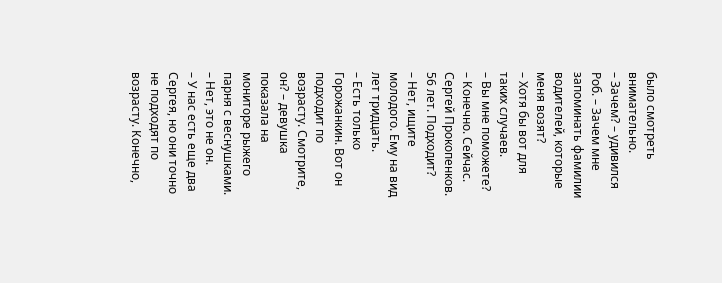было смотреть внимательно.
– Зачем? – удивился Роб. – Зачем мне запоминать фамилии водителей, которые меня возят?
– Хотя бы вот для таких случаев.
– Вы мне поможете?
– Конечно. Сейчас. Сергей Прокопенков. 56 лет. Подходит?
– Нет, ищите молодого. Ему на вид лет тридцать.
– Есть только Горожанкин. Вот он подходит по возрасту. Смотрите, он? – девушка показала на мониторе рыжего парня с веснушками.
– Нет, это не он.
– У нас есть еще два Сергея, но они точно не подходят по возрасту. Конечно,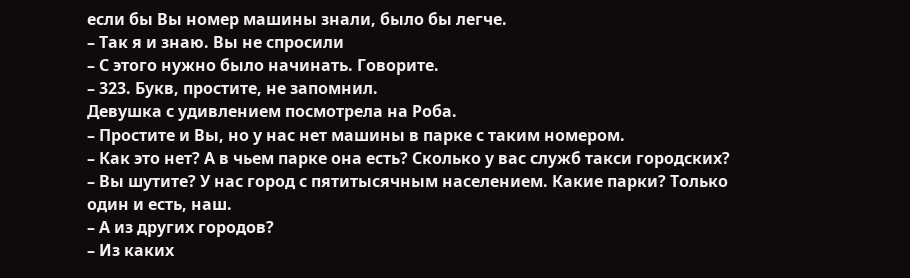если бы Вы номер машины знали, было бы легче.
– Так я и знаю. Вы не спросили
– С этого нужно было начинать. Говорите.
– 323. Букв, простите, не запомнил.
Девушка с удивлением посмотрела на Роба.
– Простите и Вы, но у нас нет машины в парке с таким номером.
– Как это нет? А в чьем парке она есть? Сколько у вас служб такси городских?
– Вы шутите? У нас город с пятитысячным населением. Какие парки? Только один и есть, наш.
– А из других городов?
– Из каких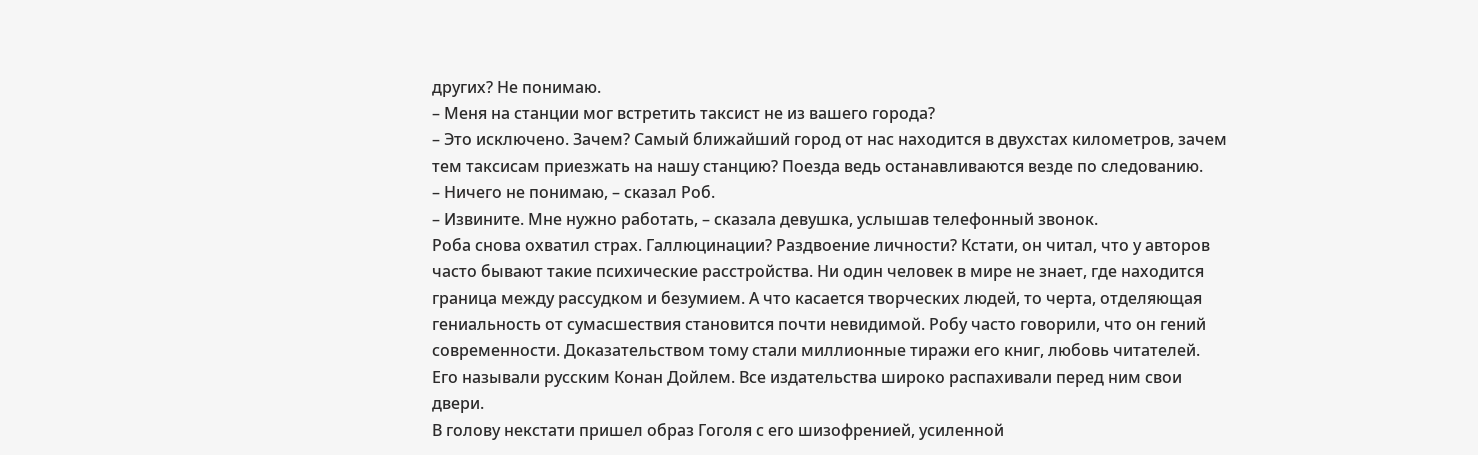других? Не понимаю.
– Меня на станции мог встретить таксист не из вашего города?
– Это исключено. Зачем? Самый ближайший город от нас находится в двухстах километров, зачем тем таксисам приезжать на нашу станцию? Поезда ведь останавливаются везде по следованию.
– Ничего не понимаю, – сказал Роб.
– Извините. Мне нужно работать, – сказала девушка, услышав телефонный звонок.
Роба снова охватил страх. Галлюцинации? Раздвоение личности? Кстати, он читал, что у авторов часто бывают такие психические расстройства. Ни один человек в мире не знает, где находится граница между рассудком и безумием. А что касается творческих людей, то черта, отделяющая гениальность от сумасшествия становится почти невидимой. Робу часто говорили, что он гений современности. Доказательством тому стали миллионные тиражи его книг, любовь читателей. Его называли русским Конан Дойлем. Все издательства широко распахивали перед ним свои двери.
В голову некстати пришел образ Гоголя с его шизофренией, усиленной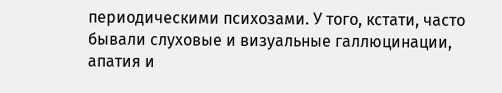периодическими психозами. У того, кстати, часто бывали слуховые и визуальные галлюцинации, апатия и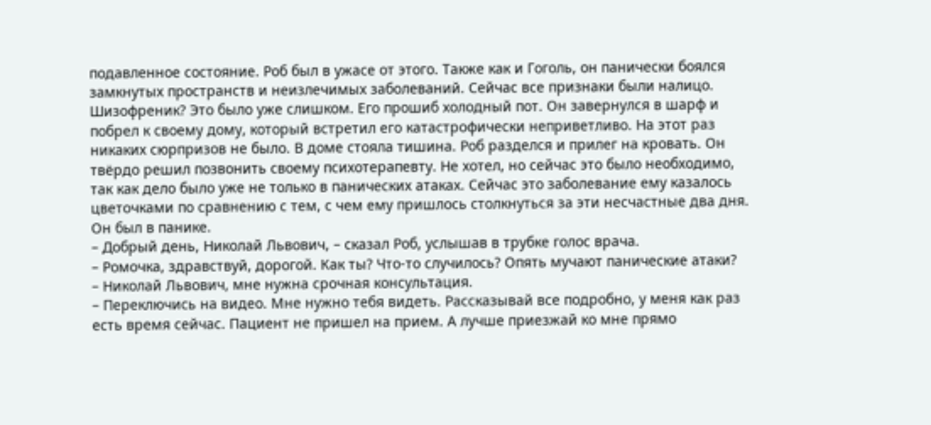подавленное состояние. Роб был в ужасе от этого. Также как и Гоголь, он панически боялся замкнутых пространств и неизлечимых заболеваний. Сейчас все признаки были налицо. Шизофреник? Это было уже слишком. Его прошиб холодный пот. Он завернулся в шарф и побрел к своему дому, который встретил его катастрофически неприветливо. На этот раз никаких сюрпризов не было. В доме стояла тишина. Роб разделся и прилег на кровать. Он твёрдо решил позвонить своему психотерапевту. Не хотел, но сейчас это было необходимо, так как дело было уже не только в панических атаках. Сейчас это заболевание ему казалось цветочками по сравнению с тем, с чем ему пришлось столкнуться за эти несчастные два дня. Он был в панике.
– Добрый день, Николай Львович, – сказал Роб, услышав в трубке голос врача.
– Ромочка, здравствуй, дорогой. Как ты? Что-то случилось? Опять мучают панические атаки?
– Николай Львович, мне нужна срочная консультация.
– Переключись на видео. Мне нужно тебя видеть. Рассказывай все подробно, у меня как раз есть время сейчас. Пациент не пришел на прием. А лучше приезжай ко мне прямо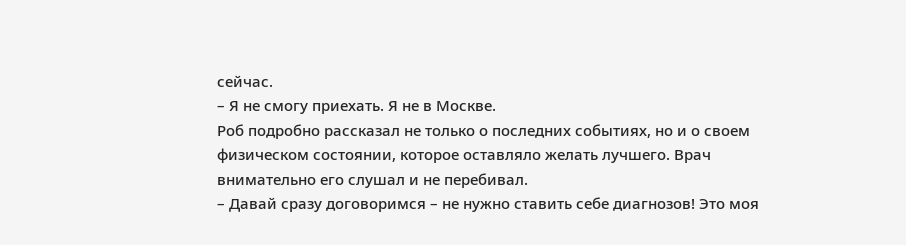сейчас.
– Я не смогу приехать. Я не в Москве.
Роб подробно рассказал не только о последних событиях, но и о своем физическом состоянии, которое оставляло желать лучшего. Врач внимательно его слушал и не перебивал.
– Давай сразу договоримся – не нужно ставить себе диагнозов! Это моя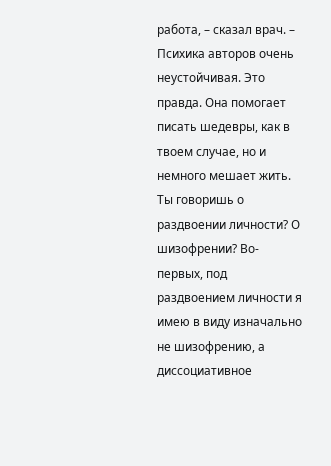работа, – сказал врач. – Психика авторов очень неустойчивая. Это правда. Она помогает писать шедевры, как в твоем случае, но и немного мешает жить. Ты говоришь о раздвоении личности? О шизофрении? Во-первых, под раздвоением личности я имею в виду изначально не шизофрению, а диссоциативное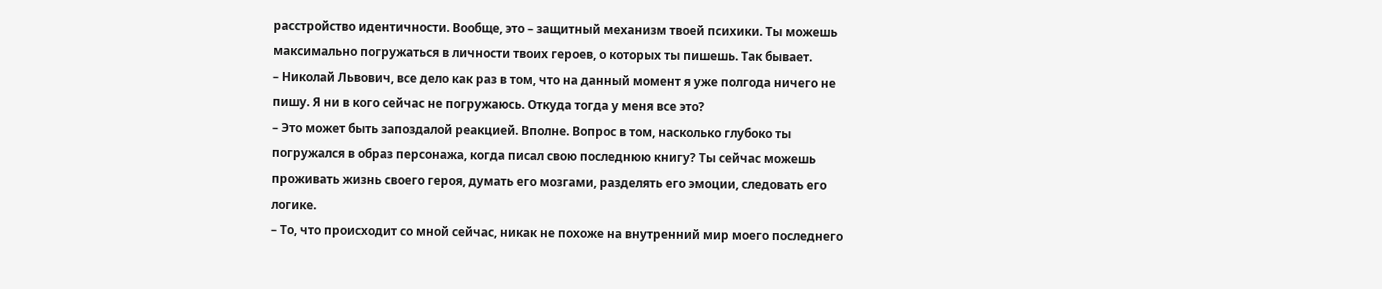расстройство идентичности. Вообще, это – защитный механизм твоей психики. Ты можешь максимально погружаться в личности твоих героев, о которых ты пишешь. Так бывает.
– Николай Львович, все дело как раз в том, что на данный момент я уже полгода ничего не пишу. Я ни в кого сейчас не погружаюсь. Откуда тогда у меня все это?
– Это может быть запоздалой реакцией. Вполне. Вопрос в том, насколько глубоко ты погружался в образ персонажа, когда писал свою последнюю книгу? Ты сейчас можешь проживать жизнь своего героя, думать его мозгами, разделять его эмоции, следовать его логике.
– То, что происходит со мной сейчас, никак не похоже на внутренний мир моего последнего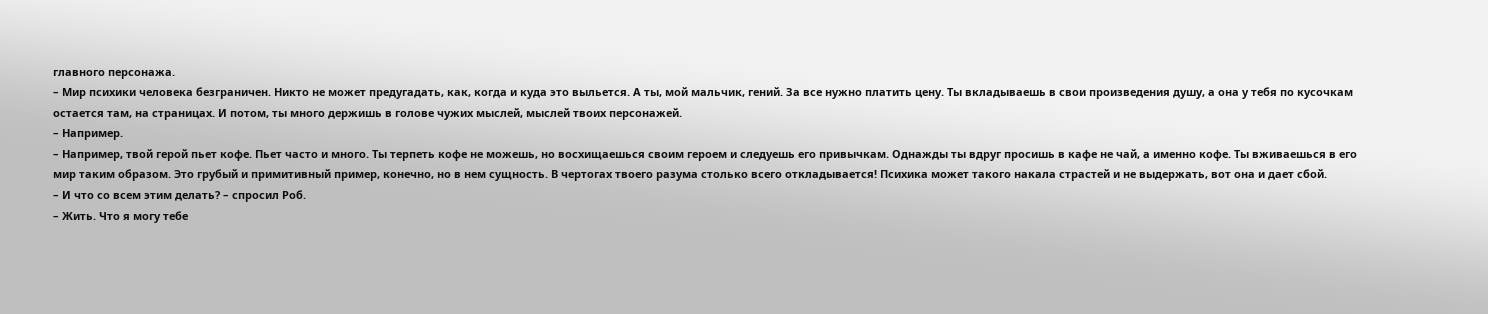главного персонажа.
– Мир психики человека безграничен. Никто не может предугадать, как, когда и куда это выльется. А ты, мой мальчик, гений. За все нужно платить цену. Ты вкладываешь в свои произведения душу, а она у тебя по кусочкам остается там, на страницах. И потом, ты много держишь в голове чужих мыслей, мыслей твоих персонажей.
– Например.
– Например, твой герой пьет кофе. Пьет часто и много. Ты терпеть кофе не можешь, но восхищаешься своим героем и следуешь его привычкам. Однажды ты вдруг просишь в кафе не чай, а именно кофе. Ты вживаешься в его мир таким образом. Это грубый и примитивный пример, конечно, но в нем сущность. В чертогах твоего разума столько всего откладывается! Психика может такого накала страстей и не выдержать, вот она и дает сбой.
– И что со всем этим делать? – спросил Роб.
– Жить. Что я могу тебе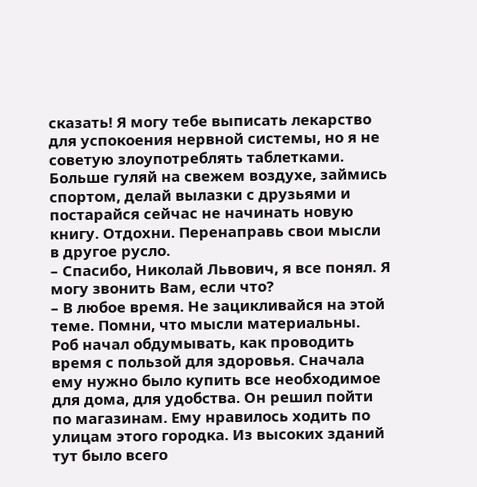сказать! Я могу тебе выписать лекарство для успокоения нервной системы, но я не советую злоупотреблять таблетками. Больше гуляй на свежем воздухе, займись спортом, делай вылазки с друзьями и постарайся сейчас не начинать новую книгу. Отдохни. Перенаправь свои мысли в другое русло.
– Спасибо, Николай Львович, я все понял. Я могу звонить Вам, если что?
– В любое время. Не зацикливайся на этой теме. Помни, что мысли материальны.
Роб начал обдумывать, как проводить время с пользой для здоровья. Сначала ему нужно было купить все необходимое для дома, для удобства. Он решил пойти по магазинам. Ему нравилось ходить по улицам этого городка. Из высоких зданий тут было всего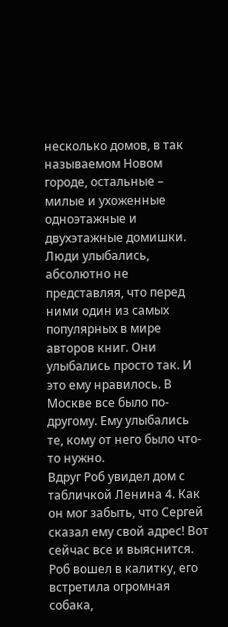несколько домов, в так называемом Новом городе, остальные – милые и ухоженные одноэтажные и двухэтажные домишки. Люди улыбались, абсолютно не представляя, что перед ними один из самых популярных в мире авторов книг. Они улыбались просто так. И это ему нравилось. В Москве все было по-другому. Ему улыбались те, кому от него было что-то нужно.
Вдруг Роб увидел дом с табличкой Ленина 4. Как он мог забыть, что Сергей сказал ему свой адрес! Вот сейчас все и выяснится. Роб вошел в калитку, его встретила огромная собака,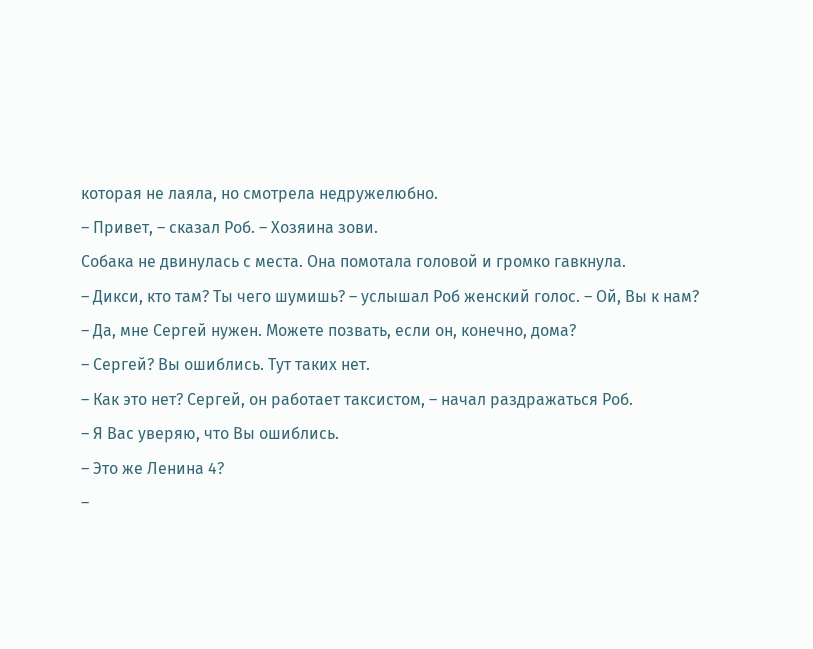которая не лаяла, но смотрела недружелюбно.
– Привет, – сказал Роб. – Хозяина зови.
Собака не двинулась с места. Она помотала головой и громко гавкнула.
– Дикси, кто там? Ты чего шумишь? – услышал Роб женский голос. – Ой, Вы к нам?
– Да, мне Сергей нужен. Можете позвать, если он, конечно, дома?
– Сергей? Вы ошиблись. Тут таких нет.
– Как это нет? Сергей, он работает таксистом, – начал раздражаться Роб.
– Я Вас уверяю, что Вы ошиблись.
– Это же Ленина 4?
–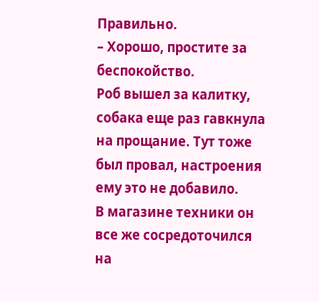Правильно.
– Хорошо, простите за беспокойство.
Роб вышел за калитку, собака еще раз гавкнула на прощание. Тут тоже был провал, настроения ему это не добавило.
В магазине техники он все же сосредоточился на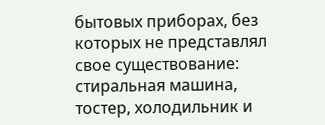бытовых приборах, без которых не представлял свое существование: стиральная машина, тостер, холодильник и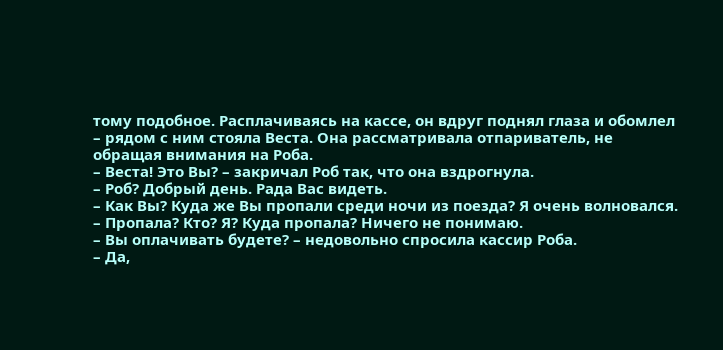тому подобное. Расплачиваясь на кассе, он вдруг поднял глаза и обомлел – рядом с ним стояла Веста. Она рассматривала отпариватель, не обращая внимания на Роба.
– Веста! Это Вы? – закричал Роб так, что она вздрогнула.
– Роб? Добрый день. Рада Вас видеть.
– Как Вы? Куда же Вы пропали среди ночи из поезда? Я очень волновался.
– Пропала? Кто? Я? Куда пропала? Ничего не понимаю.
– Вы оплачивать будете? – недовольно спросила кассир Роба.
– Да,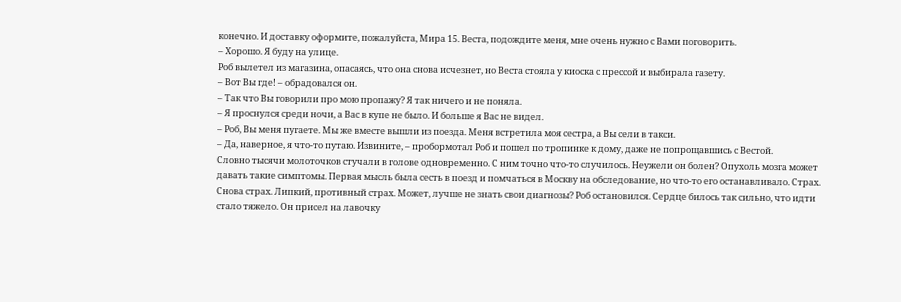конечно. И доставку оформите, пожалуйста, Мира 15. Веста, подождите меня, мне очень нужно с Вами поговорить.
– Хорошо. Я буду на улице.
Роб вылетел из магазина, опасаясь, что она снова исчезнет, но Веста стояла у киоска с прессой и выбирала газету.
– Вот Вы где! – обрадовался он.
– Так что Вы говорили про мою пропажу? Я так ничего и не поняла.
– Я проснулся среди ночи, а Вас в купе не было. И больше я Вас не видел.
– Роб, Вы меня пугаете. Мы же вместе вышли из поезда. Меня встретила моя сестра, а Вы сели в такси.
– Да, наверное, я что-то путаю. Извините, – пробормотал Роб и пошел по тропинке к дому, даже не попрощавшись с Вестой.
Словно тысячи молоточков стучали в голове одновременно. С ним точно что-то случилось. Неужели он болен? Опухоль мозга может давать такие симптомы. Первая мысль была сесть в поезд и помчаться в Москву на обследование, но что-то его останавливало. Страх. Снова страх. Липкий, противный страх. Может, лучше не знать свои диагнозы? Роб остановился. Сердце билось так сильно, что идти стало тяжело. Он присел на лавочку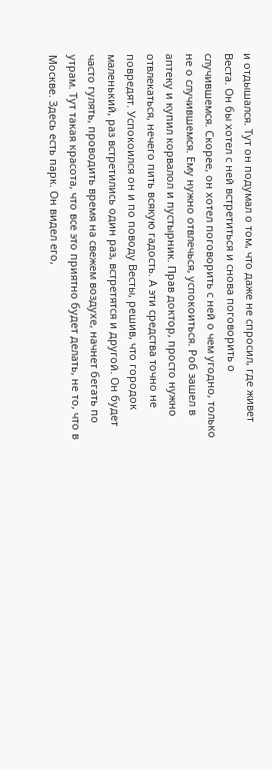и отдышался. Тут он подумал о том, что даже не спросил, где живет Веста. Он бы хотел с ней встретиться и снова поговорить о случившемся. Скорее, он хотел поговорить с ней о чем угодно, только не о случившемся. Ему нужно отвлечься, успокоиться. Роб зашел в аптеку и купил корвалол и пустырник. Прав доктор, просто нужно отвлекаться, нечего пить всякую гадость. А эти средства точно не повредят. Успокоился он и по поводу Весты, решив, что городок маленький, раз встретились один раз, встретятся и другой. Он будет часто гулять, проводить время на свежем воздухе, начнет бегать по утрам. Тут такая красота, что все это приятно будет делать, не то, что в Москве. Здесь есть парк. Он видел его,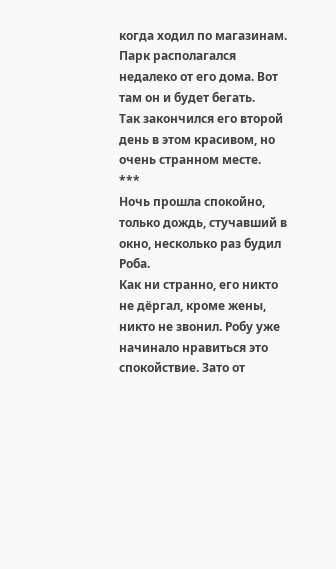когда ходил по магазинам. Парк располагался недалеко от его дома. Вот там он и будет бегать.
Так закончился его второй день в этом красивом, но очень странном месте.
***
Ночь прошла спокойно, только дождь, стучавший в окно, несколько раз будил Роба.
Как ни странно, его никто не дёргал, кроме жены, никто не звонил. Робу уже начинало нравиться это спокойствие. Зато от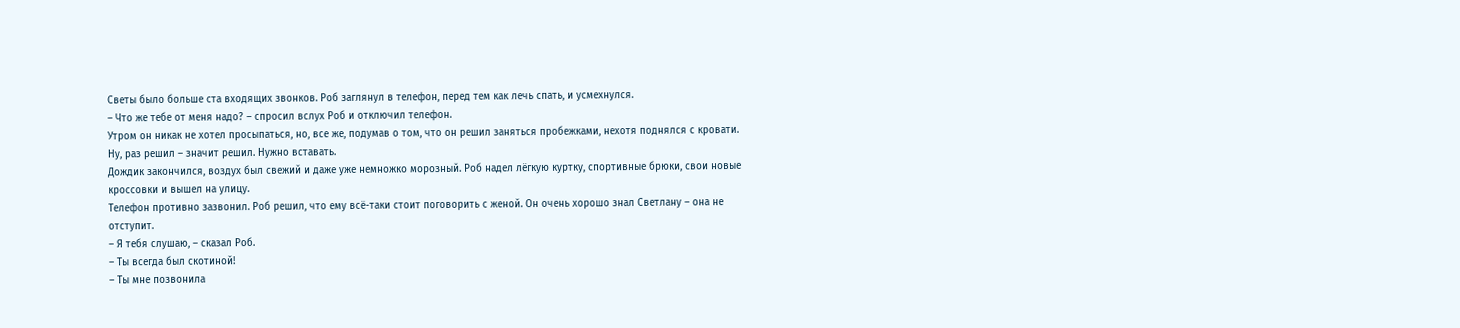Светы было больше ста входящих звонков. Роб заглянул в телефон, перед тем как лечь спать, и усмехнулся.
– Что же тебе от меня надо? – спросил вслух Роб и отключил телефон.
Утром он никак не хотел просыпаться, но, все же, подумав о том, что он решил заняться пробежками, нехотя поднялся с кровати. Ну, раз решил – значит решил. Нужно вставать.
Дождик закончился, воздух был свежий и даже уже немножко морозный. Роб надел лёгкую куртку, спортивные брюки, свои новые кроссовки и вышел на улицу.
Телефон противно зазвонил. Роб решил, что ему всё-таки стоит поговорить с женой. Он очень хорошо знал Светлану – она не отступит.
– Я тебя слушаю, – сказал Роб.
– Ты всегда был скотиной!
– Ты мне позвонила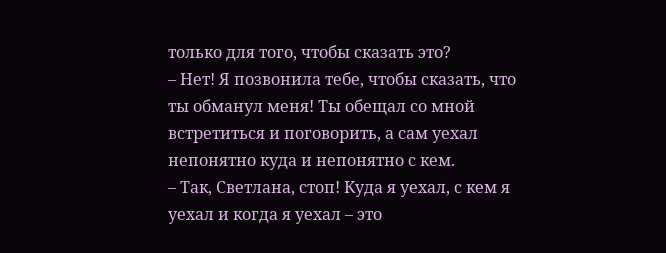только для того, чтобы сказать это?
– Нет! Я позвонила тебе, чтобы сказать, что ты обманул меня! Ты обещал со мной встретиться и поговорить, а сам уехал непонятно куда и непонятно с кем.
– Так, Светлана, стоп! Куда я уехал, с кем я уехал и когда я уехал – это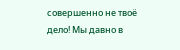совершенно не твоё дело! Мы давно в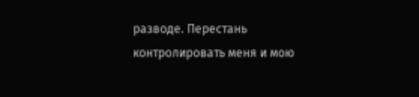разводе. Перестань контролировать меня и мою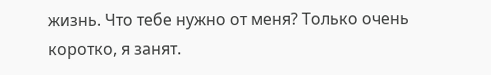жизнь. Что тебе нужно от меня? Только очень коротко, я занят.